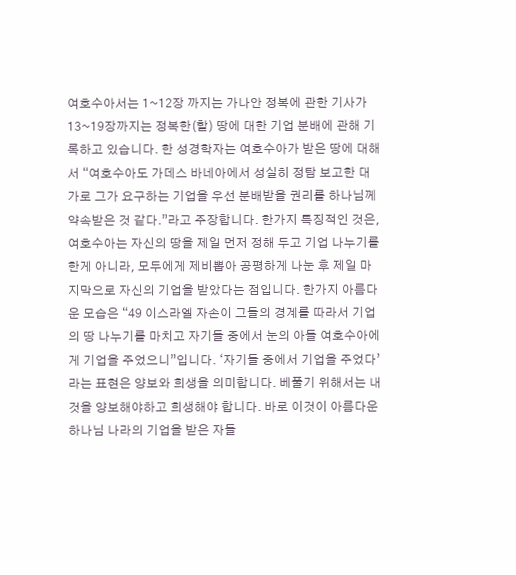여호수아서는 1~12장 까지는 가나안 정복에 관한 기사가 13~19장까지는 정복한(할) 땅에 대한 기업 분배에 관해 기록하고 있습니다. 한 성경학자는 여호수아가 받은 땅에 대해서 “여호수아도 가데스 바네아에서 성실히 정탐 보고한 대가로 그가 요구하는 기업을 우선 분배받을 권리를 하나님께 약속받은 것 같다.”라고 주장합니다. 한가지 특징적인 것은, 여호수아는 자신의 땅을 제일 먼저 정해 두고 기업 나누기를 한게 아니라, 모두에게 제비뽑아 공평하게 나눈 후 제일 마지막으로 자신의 기업을 받았다는 점입니다. 한가지 아름다운 모습은 “49 이스라엘 자손이 그들의 경계를 따라서 기업의 땅 나누기를 마치고 자기들 중에서 눈의 아들 여호수아에게 기업을 주었으니”입니다. ‘자기들 중에서 기업을 주었다’라는 표현은 양보와 희생을 의미합니다. 베풀기 위해서는 내것을 양보해야하고 희생해야 합니다. 바로 이것이 아름다운 하나님 나라의 기업을 받은 자들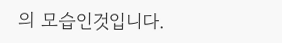의 모습인것입니다.